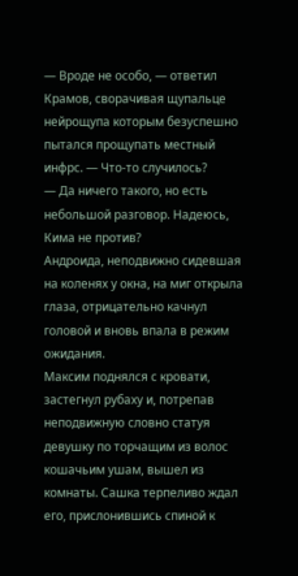— Вроде не особо, — ответил Крамов, сворачивая щупальце нейрощупа которым безуспешно пытался прощупать местный инфрс. — Что-то случилось?
— Да ничего такого, но есть небольшой разговор. Надеюсь, Кима не против?
Андроида, неподвижно сидевшая на коленях у окна, на миг открыла глаза, отрицательно качнул головой и вновь впала в режим ожидания.
Максим поднялся с кровати, застегнул рубаху и, потрепав неподвижную словно статуя девушку по торчащим из волос кошачьим ушам, вышел из комнаты. Сашка терпеливо ждал его, прислонившись спиной к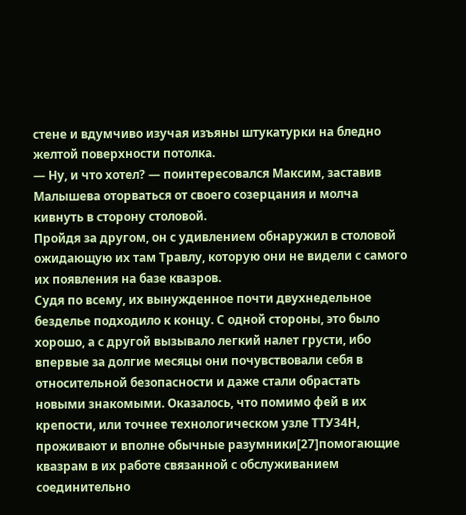стене и вдумчиво изучая изъяны штукатурки на бледно желтой поверхности потолка.
— Ну, и что хотел? — поинтересовался Максим, заставив Малышева оторваться от своего созерцания и молча кивнуть в сторону столовой.
Пройдя за другом, он с удивлением обнаружил в столовой ожидающую их там Травлу, которую они не видели с самого их появления на базе квазров.
Судя по всему, их вынужденное почти двухнедельное безделье подходило к концу. С одной стороны, это было хорошо, а с другой вызывало легкий налет грусти, ибо впервые за долгие месяцы они почувствовали себя в относительной безопасности и даже стали обрастать новыми знакомыми. Оказалось, что помимо фей в их крепости, или точнее технологическом узле ТТУ34Н, проживают и вполне обычные разумники[27]помогающие квазрам в их работе связанной с обслуживанием соединительно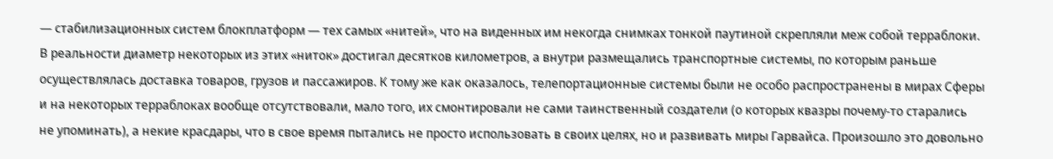— стабилизационных систем блокплатформ — тех самых «нитей», что на виденных им некогда снимках тонкой паутиной скрепляли меж собой терраблоки. В реальности диаметр некоторых из этих «ниток» достигал десятков километров, а внутри размещались транспортные системы, по которым раньше осуществлялась доставка товаров, грузов и пассажиров. К тому же как оказалось, телепортационные системы были не особо распространены в мирах Сферы и на некоторых терраблоках вообще отсутствовали, мало того, их смонтировали не сами таинственный создатели (о которых квазры почему-то старались не упоминать), а некие красдары, что в свое время пытались не просто использовать в своих целях, но и развивать миры Гарвайса. Произошло это довольно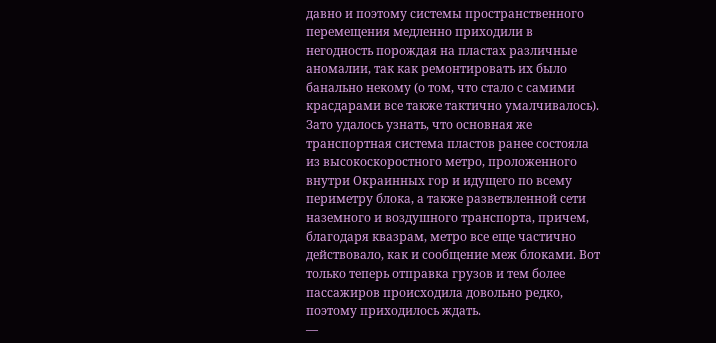давно и поэтому системы пространственного перемещения медленно приходили в негодность порождая на пластах различные аномалии, так как ремонтировать их было банально некому (о том, что стало с самими красдарами все также тактично умалчивалось). Зато удалось узнать, что основная же транспортная система пластов ранее состояла из высокоскоростного метро, проложенного внутри Окраинных гор и идущего по всему периметру блока, а также разветвленной сети наземного и воздушного транспорта, причем, благодаря квазрам, метро все еще частично действовало, как и сообщение меж блоками. Вот только теперь отправка грузов и тем более пассажиров происходила довольно редко, поэтому приходилось ждать.
—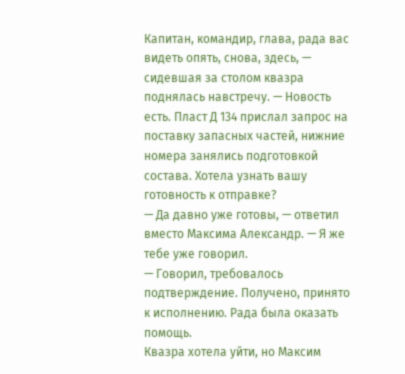Капитан, командир, глава, рада вас видеть опять, снова, здесь, — сидевшая за столом квазра поднялась навстречу. — Новость есть. Пласт Д 134 прислал запрос на поставку запасных частей, нижние номера занялись подготовкой состава. Хотела узнать вашу готовность к отправке?
— Да давно уже готовы, — ответил вместо Максима Александр. — Я же тебе уже говорил.
— Говорил, требовалось подтверждение. Получено, принято к исполнению. Рада была оказать помощь.
Квазра хотела уйти, но Максим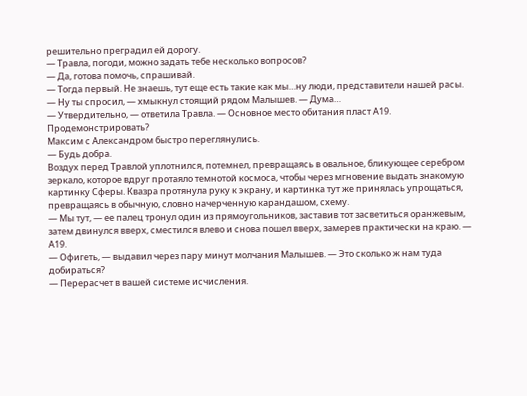решительно преградил ей дорогу.
— Травла, погоди, можно задать тебе несколько вопросов?
— Да, готова помочь, спрашивай.
— Тогда первый. Не знаешь, тут еще есть такие как мы…ну люди, представители нашей расы.
— Ну ты спросил, — хмыкнул стоящий рядом Малышев. — Дума…
— Утвердительно, — ответила Травла. — Основное место обитания пласт А19. Продемонстрировать?
Максим с Александром быстро переглянулись.
— Будь добра.
Воздух перед Травлой уплотнился, потемнел, превращаясь в овальное, бликующее серебром зеркало, которое вдруг протаяло темнотой космоса, чтобы через мгновение выдать знакомую картинку Сферы. Квазра протянула руку к экрану, и картинка тут же принялась упрощаться, превращаясь в обычную, словно начерченную карандашом, схему.
— Мы тут, — ее палец тронул один из прямоугольников, заставив тот засветиться оранжевым, затем двинулся вверх, сместился влево и снова пошел вверх, замерев практически на краю. — А19.
— Офигеть, — выдавил через пару минут молчания Малышев. — Это сколько ж нам туда добираться?
— Перерасчет в вашей системе исчисления.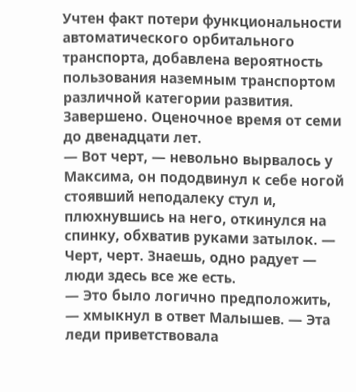Учтен факт потери функциональности автоматического орбитального транспорта, добавлена вероятность пользования наземным транспортом различной категории развития. Завершено. Оценочное время от семи до двенадцати лет.
— Вот черт, — невольно вырвалось у Максима, он пододвинул к себе ногой стоявший неподалеку стул и, плюхнувшись на него, откинулся на спинку, обхватив руками затылок. — Черт, черт. Знаешь, одно радует — люди здесь все же есть.
— Это было логично предположить, — хмыкнул в ответ Малышев. — Эта леди приветствовала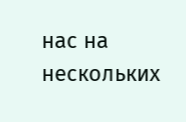нас на нескольких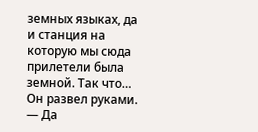земных языках, да и станция на которую мы сюда прилетели была земной. Так что…
Он развел руками.
— Да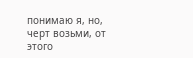понимаю я, но, черт возьми, от этого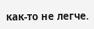как-то не легче.